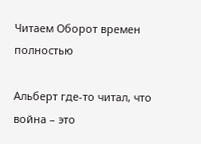Читаем Оборот времен полностью

Альберт где-то читал, что война – это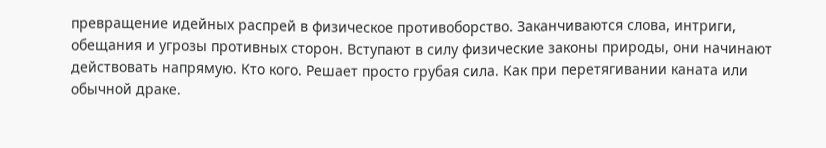превращение идейных распрей в физическое противоборство. Заканчиваются слова, интриги, обещания и угрозы противных сторон. Вступают в силу физические законы природы, они начинают действовать напрямую. Кто кого. Решает просто грубая сила. Как при перетягивании каната или обычной драке.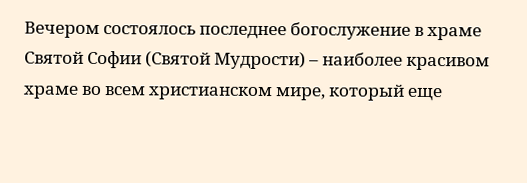Вечером состоялось последнее богослужение в храме Святой Софии (Святой Мудрости) – наиболее красивом храме во всем христианском мире, который еще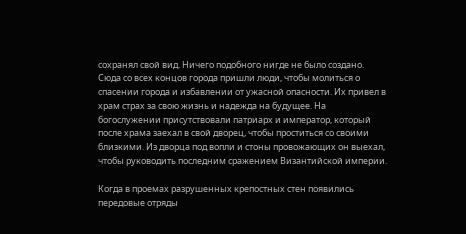сохранял свой вид. Ничего подобного нигде не было создано. Сюда со всех концов города пришли люди, чтобы молиться о спасении города и избавлении от ужасной опасности. Их привел в храм страх за свою жизнь и надежда на будущее. На богослужении присутствовали патриарх и император, который после храма заехал в свой дворец, чтобы проститься со своими близкими. Из дворца под вопли и стоны провожающих он выехал, чтобы руководить последним сражением Византийской империи.

Когда в проемах разрушенных крепостных стен появились передовые отряды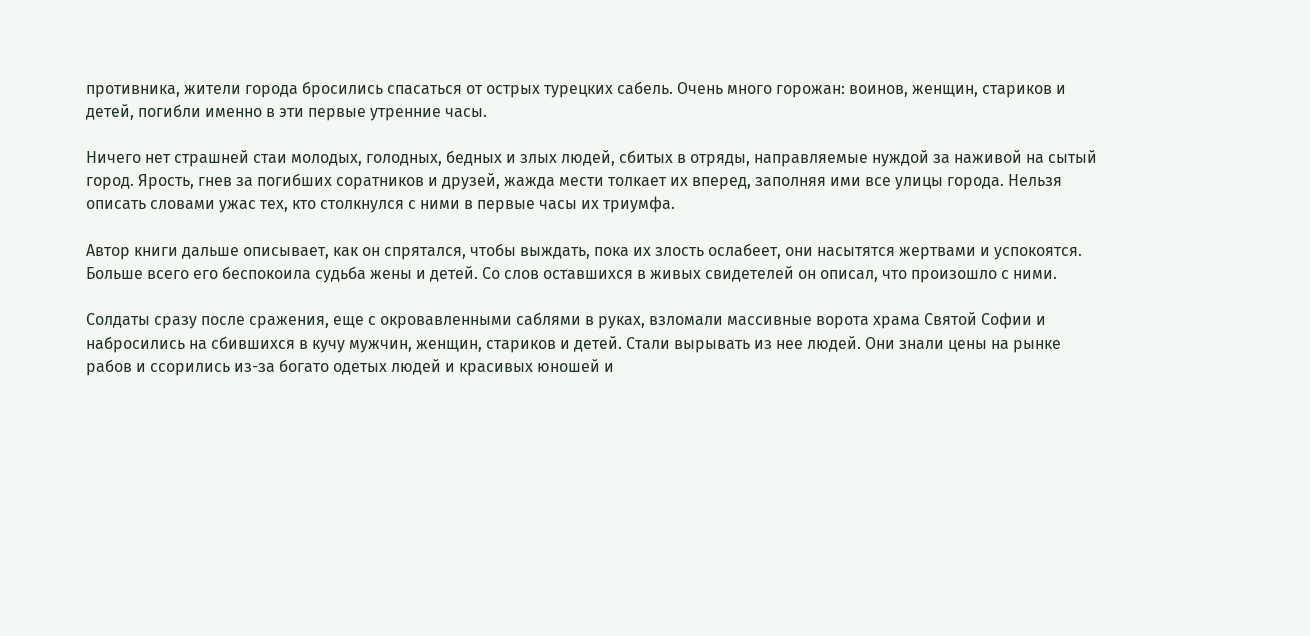противника, жители города бросились спасаться от острых турецких сабель. Очень много горожан: воинов, женщин, стариков и детей, погибли именно в эти первые утренние часы.

Ничего нет страшней стаи молодых, голодных, бедных и злых людей, сбитых в отряды, направляемые нуждой за наживой на сытый город. Ярость, гнев за погибших соратников и друзей, жажда мести толкает их вперед, заполняя ими все улицы города. Нельзя описать словами ужас тех, кто столкнулся с ними в первые часы их триумфа.

Автор книги дальше описывает, как он спрятался, чтобы выждать, пока их злость ослабеет, они насытятся жертвами и успокоятся. Больше всего его беспокоила судьба жены и детей. Со слов оставшихся в живых свидетелей он описал, что произошло с ними.

Солдаты сразу после сражения, еще с окровавленными саблями в руках, взломали массивные ворота храма Святой Софии и набросились на сбившихся в кучу мужчин, женщин, стариков и детей. Стали вырывать из нее людей. Они знали цены на рынке рабов и ссорились из-за богато одетых людей и красивых юношей и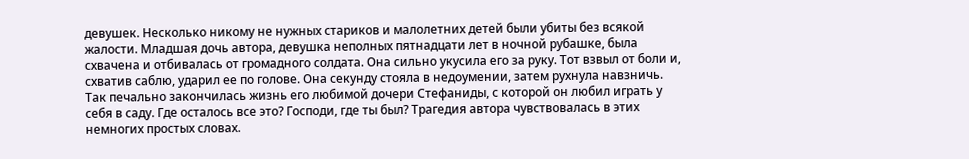девушек. Несколько никому не нужных стариков и малолетних детей были убиты без всякой жалости. Младшая дочь автора, девушка неполных пятнадцати лет в ночной рубашке, была схвачена и отбивалась от громадного солдата. Она сильно укусила его за руку. Тот взвыл от боли и, схватив саблю, ударил ее по голове. Она секунду стояла в недоумении, затем рухнула навзничь. Так печально закончилась жизнь его любимой дочери Стефаниды, с которой он любил играть у себя в саду. Где осталось все это? Господи, где ты был? Трагедия автора чувствовалась в этих немногих простых словах.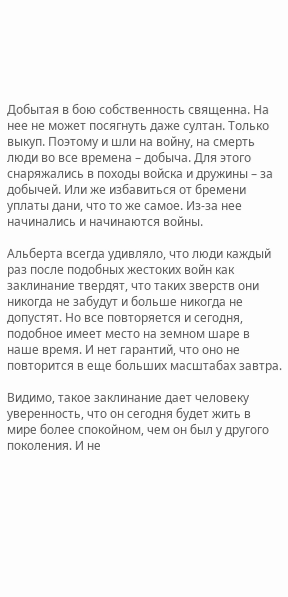Добытая в бою собственность священна. На нее не может посягнуть даже султан. Только выкуп. Поэтому и шли на войну, на смерть люди во все времена – добыча. Для этого снаряжались в походы войска и дружины – за добычей. Или же избавиться от бремени уплаты дани, что то же самое. Из-за нее начинались и начинаются войны.

Альберта всегда удивляло, что люди каждый раз после подобных жестоких войн как заклинание твердят, что таких зверств они никогда не забудут и больше никогда не допустят. Но все повторяется и сегодня, подобное имеет место на земном шаре в наше время. И нет гарантий, что оно не повторится в еще больших масштабах завтра.

Видимо, такое заклинание дает человеку уверенность, что он сегодня будет жить в мире более спокойном, чем он был у другого поколения. И не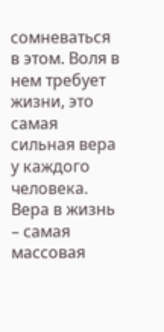сомневаться в этом. Воля в нем требует жизни, это самая сильная вера у каждого человека. Вера в жизнь – самая массовая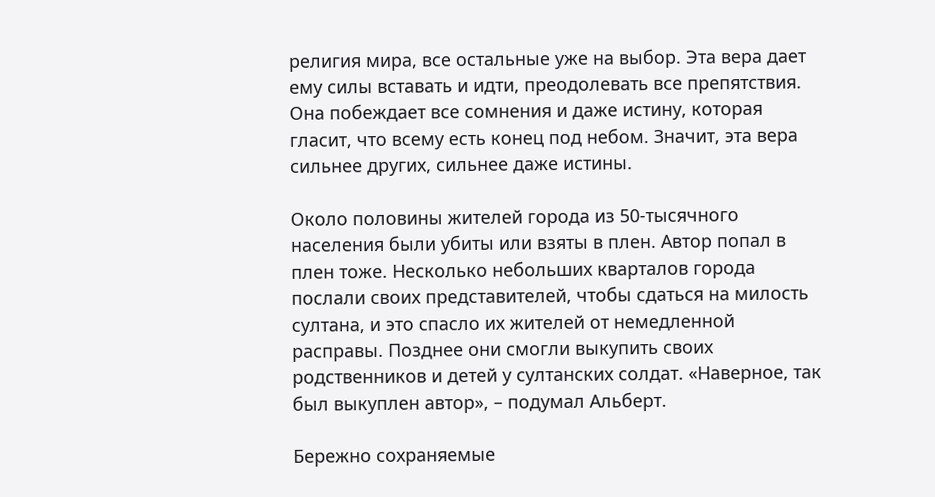религия мира, все остальные уже на выбор. Эта вера дает ему силы вставать и идти, преодолевать все препятствия. Она побеждает все сомнения и даже истину, которая гласит, что всему есть конец под небом. Значит, эта вера сильнее других, сильнее даже истины.

Около половины жителей города из 50-тысячного населения были убиты или взяты в плен. Автор попал в плен тоже. Несколько небольших кварталов города послали своих представителей, чтобы сдаться на милость султана, и это спасло их жителей от немедленной расправы. Позднее они смогли выкупить своих родственников и детей у султанских солдат. «Наверное, так был выкуплен автор», – подумал Альберт.

Бережно сохраняемые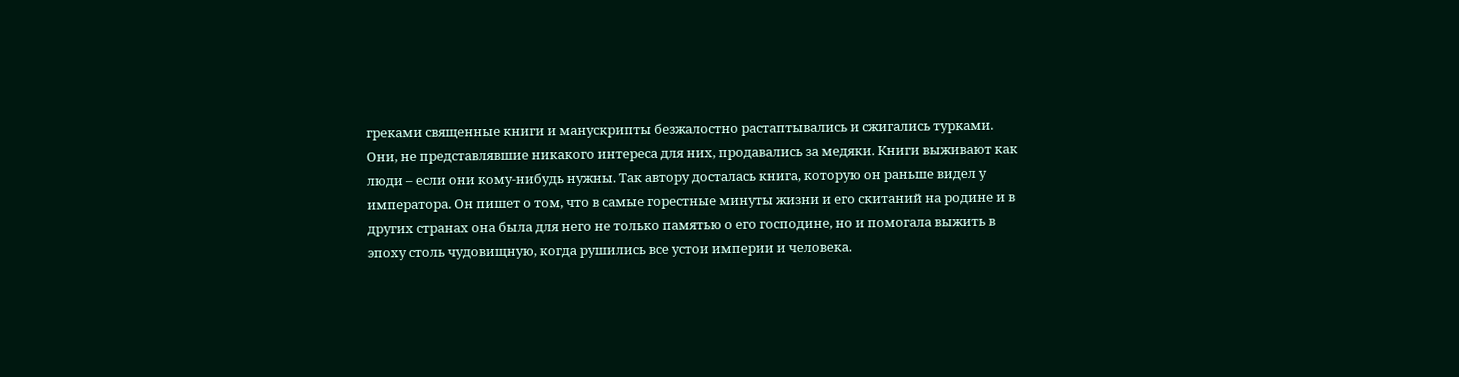греками священные книги и манускрипты безжалостно растаптывались и сжигались турками. Они, не представлявшие никакого интереса для них, продавались за медяки. Книги выживают как люди – если они кому-нибудь нужны. Так автору досталась книга, которую он раньше видел у императора. Он пишет о том, что в самые горестные минуты жизни и его скитаний на родине и в других странах она была для него не только памятью о его господине, но и помогала выжить в эпоху столь чудовищную, когда рушились все устои империи и человека.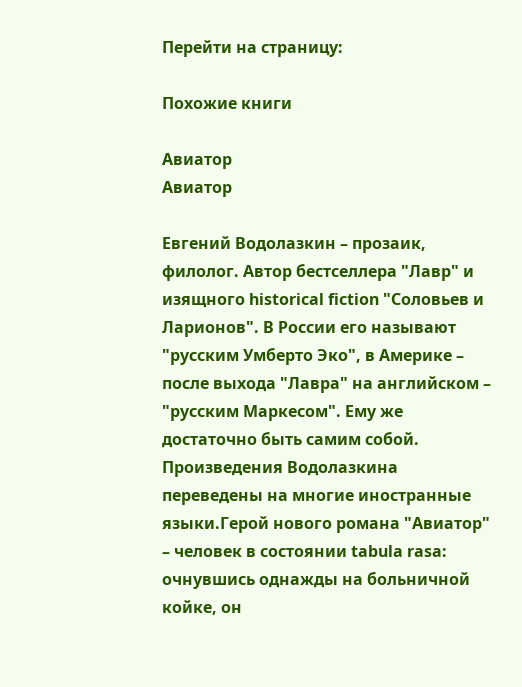Перейти на страницу:

Похожие книги

Авиатор
Авиатор

Евгений Водолазкин – прозаик, филолог. Автор бестселлера "Лавр" и изящного historical fiction "Соловьев и Ларионов". В России его называют "русским Умберто Эко", в Америке – после выхода "Лавра" на английском – "русским Маркесом". Ему же достаточно быть самим собой. Произведения Водолазкина переведены на многие иностранные языки.Герой нового романа "Авиатор" – человек в состоянии tabula rasa: очнувшись однажды на больничной койке, он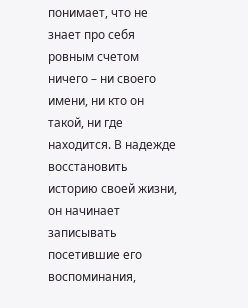понимает, что не знает про себя ровным счетом ничего – ни своего имени, ни кто он такой, ни где находится. В надежде восстановить историю своей жизни, он начинает записывать посетившие его воспоминания,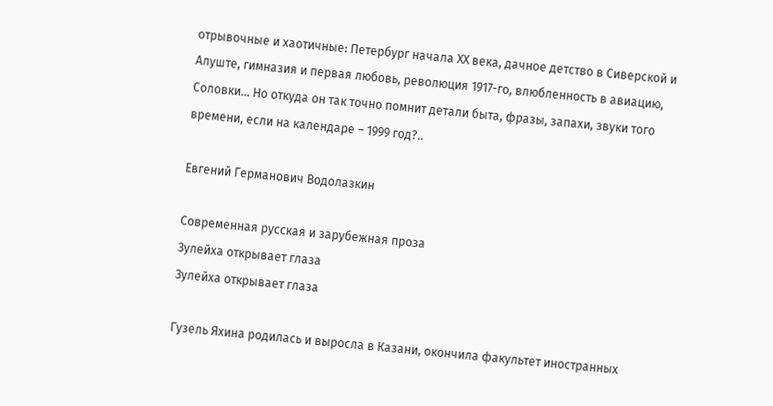отрывочные и хаотичные: Петербург начала ХХ века, дачное детство в Сиверской и Алуште, гимназия и первая любовь, революция 1917-го, влюбленность в авиацию, Соловки… Но откуда он так точно помнит детали быта, фразы, запахи, звуки того времени, если на календаре – 1999 год?..

Евгений Германович Водолазкин

Современная русская и зарубежная проза
Зулейха открывает глаза
Зулейха открывает глаза

Гузель Яхина родилась и выросла в Казани, окончила факультет иностранных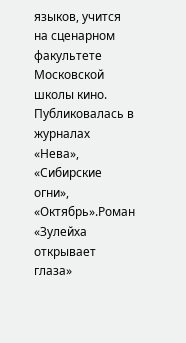языков, учится на сценарном факультете Московской школы кино. Публиковалась в журналах «Нева», «Сибирские огни», «Октябрь».Роман «Зулейха открывает глаза»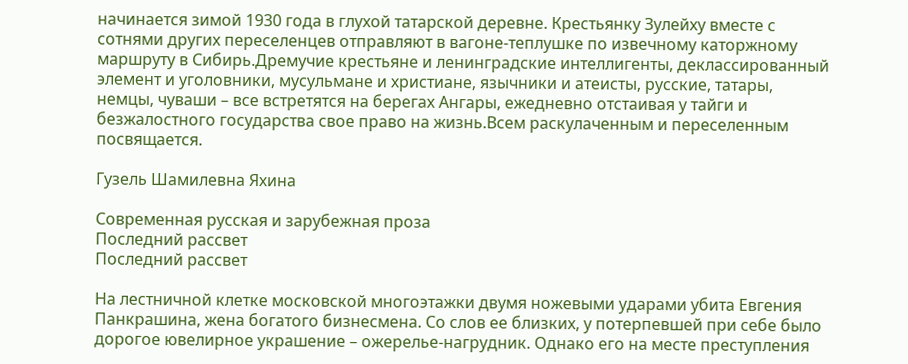начинается зимой 1930 года в глухой татарской деревне. Крестьянку Зулейху вместе с сотнями других переселенцев отправляют в вагоне-теплушке по извечному каторжному маршруту в Сибирь.Дремучие крестьяне и ленинградские интеллигенты, деклассированный элемент и уголовники, мусульмане и христиане, язычники и атеисты, русские, татары, немцы, чуваши – все встретятся на берегах Ангары, ежедневно отстаивая у тайги и безжалостного государства свое право на жизнь.Всем раскулаченным и переселенным посвящается.

Гузель Шамилевна Яхина

Современная русская и зарубежная проза
Последний рассвет
Последний рассвет

На лестничной клетке московской многоэтажки двумя ножевыми ударами убита Евгения Панкрашина, жена богатого бизнесмена. Со слов ее близких, у потерпевшей при себе было дорогое ювелирное украшение – ожерелье-нагрудник. Однако его на месте преступления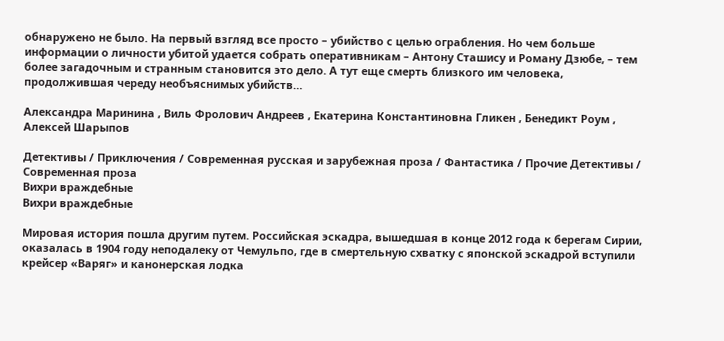обнаружено не было. На первый взгляд все просто – убийство с целью ограбления. Но чем больше информации о личности убитой удается собрать оперативникам – Антону Сташису и Роману Дзюбе, – тем более загадочным и странным становится это дело. А тут еще смерть близкого им человека, продолжившая череду необъяснимых убийств…

Александра Маринина , Виль Фролович Андреев , Екатерина Константиновна Гликен , Бенедикт Роум , Алексей Шарыпов

Детективы / Приключения / Современная русская и зарубежная проза / Фантастика / Прочие Детективы / Современная проза
Вихри враждебные
Вихри враждебные

Мировая история пошла другим путем. Российская эскадра, вышедшая в конце 2012 года к берегам Сирии, оказалась в 1904 году неподалеку от Чемульпо, где в смертельную схватку с японской эскадрой вступили крейсер «Варяг» и канонерская лодка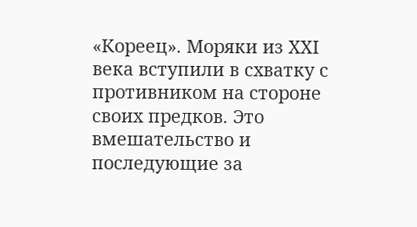«Кореец». Моряки из XXI века вступили в схватку с противником на стороне своих предков. Это вмешательство и последующие за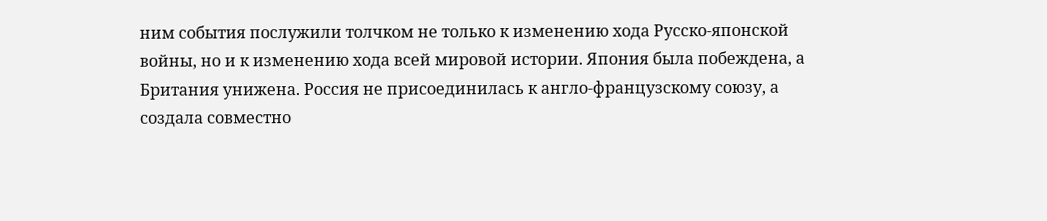ним события послужили толчком не только к изменению хода Русско-японской войны, но и к изменению хода всей мировой истории. Япония была побеждена, а Британия унижена. Россия не присоединилась к англо-французскому союзу, а создала совместно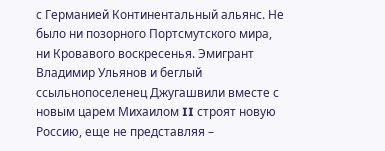с Германией Континентальный альянс. Не было ни позорного Портсмутского мира, ни Кровавого воскресенья. Эмигрант Владимир Ульянов и беглый ссыльнопоселенец Джугашвили вместе с новым царем Михаилом II строят новую Россию, еще не представляя –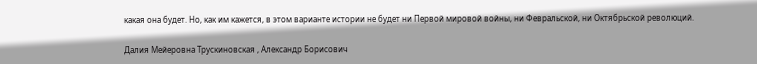какая она будет. Но, как им кажется, в этом варианте истории не будет ни Первой мировой войны, ни Февральской, ни Октябрьской революций.

Далия Мейеровна Трускиновская , Александр Борисович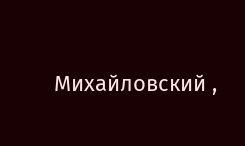Михайловский ,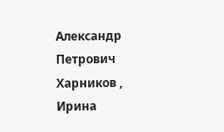Александр Петрович Харников , Ирина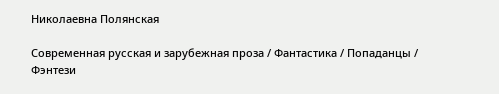Николаевна Полянская

Современная русская и зарубежная проза / Фантастика / Попаданцы / Фэнтези